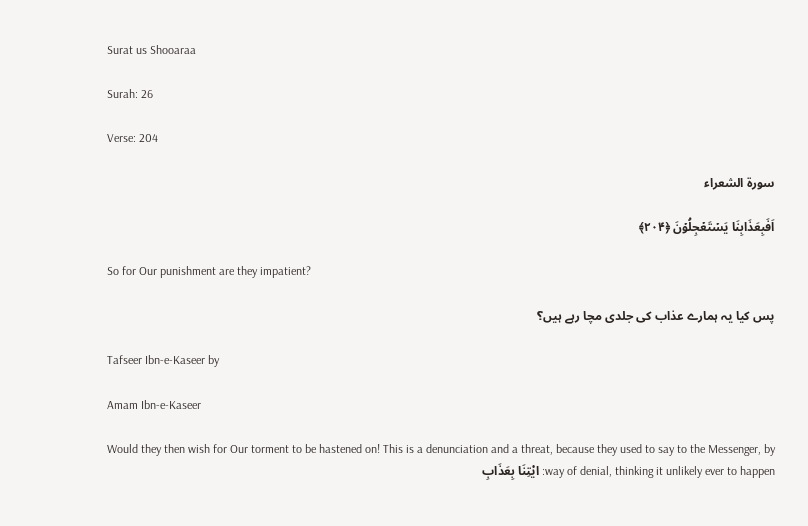Surat us Shooaraa

Surah: 26

Verse: 204

سورة الشعراء

اَفَبِعَذَابِنَا یَسۡتَعۡجِلُوۡنَ ﴿۲۰۴﴾

So for Our punishment are they impatient?

پس کیا یہ ہمارے عذاب کی جلدی مچا رہے ہیں؟

Tafseer Ibn-e-Kaseer by

Amam Ibn-e-Kaseer

Would they then wish for Our torment to be hastened on! This is a denunciation and a threat, because they used to say to the Messenger, by way of denial, thinking it unlikely ever to happen: ايْتِنَا بِعَذَابِ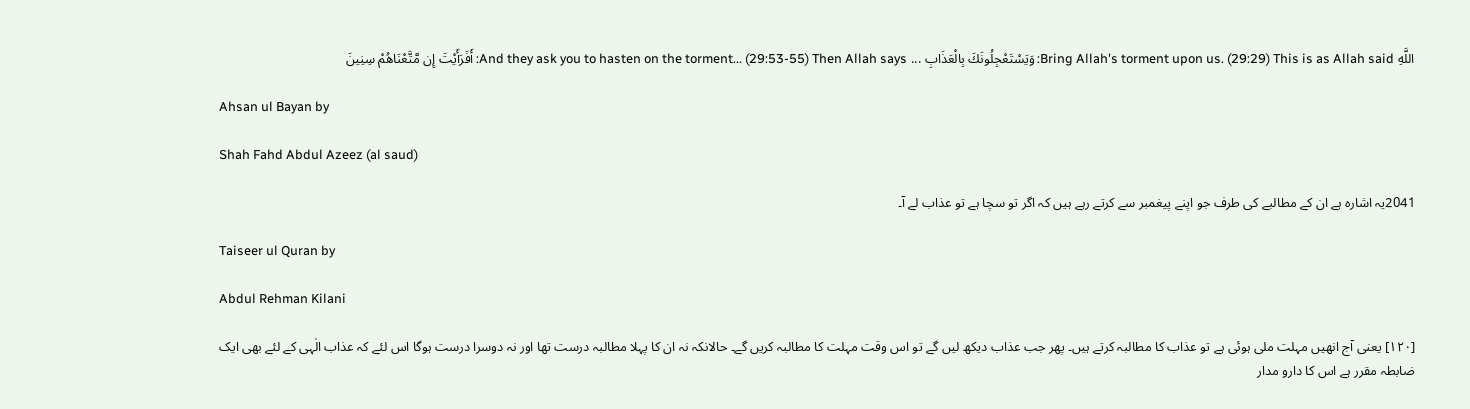اللَّهِ Bring Allah's torment upon us. (29:29) This is as Allah said: وَيَسْتَعْجِلُونَكَ بِالْعَذَابِ ... And they ask you to hasten on the torment... (29:53-55) Then Allah says: أَفَرَأَيْتَ إِن مَّتَّعْنَاهُمْ سِنِينَ

Ahsan ul Bayan by

Shah Fahd Abdul Azeez (al saud)

2041یہ اشارہ ہے ان کے مطالبے کی طرف جو اپنے پیغمبر سے کرتے رہے ہیں کہ اگر تو سچا ہے تو عذاب لے آ۔

Taiseer ul Quran by

Abdul Rehman Kilani

[١٢٠] یعنی آج انھیں مہلت ملی ہوئی ہے تو عذاب کا مطالبہ کرتے ہیں۔ پھر جب عذاب دیکھ لیں گے تو اس وقت مہلت کا مطالبہ کریں گے۔ حالانکہ نہ ان کا پہلا مطالبہ درست تھا اور نہ دوسرا درست ہوگا اس لئے کہ عذاب الٰہی کے لئے بھی ایک ضابطہ مقرر ہے اس کا دارو مدار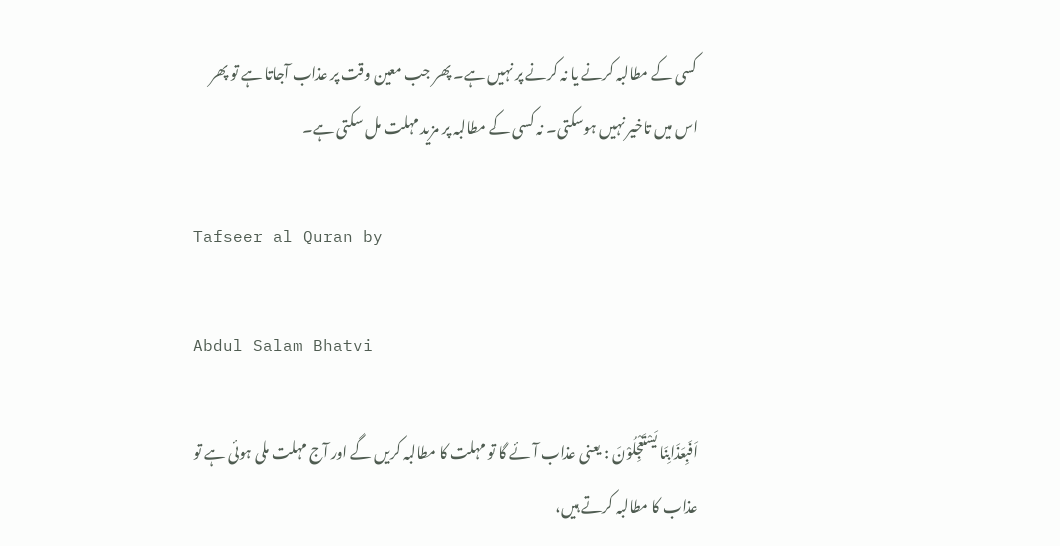کسی کے مطالبہ کرنے یا نہ کرنے پر نہیں ہے۔ پھر جب معین وقت پر عذاب آجاتا ہے تو پھر اس میں تاخیر نہیں ہوسکتی۔ نہ کسی کے مطالبہ پر مزید مہلت مل سکتی ہے۔

Tafseer al Quran by

Abdul Salam Bhatvi

اَفَبِعَذَابِنَا يَسْتَعْجِلُوْنَ : یعنی عذاب آئے گا تو مہلت کا مطالبہ کریں گے اور آج مہلت ملی ہوئی ہے تو عذاب کا مطالبہ کرتے ہیں،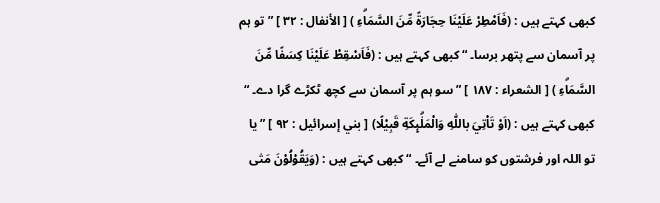کبھی کہتے ہیں : (فَاَمْطِرْ عَلَيْنَا حِجَارَةً مِّنَ السَّمَاۗءِ ) [ الأنفال : ٣٢ ] ” تو ہم پر آسمان سے پتھر برسا۔ “ کبھی کہتے ہیں : (فَاَسْقِطْ عَلَيْنَا كِسَفًا مِّنَ السَّمَاۗءِ ) [ الشعراء : ١٨٧ ] ” سو ہم پر آسمان سے کچھ ٹکڑے گرا دے۔ “ کبھی کہتے ہیں : (اَوْ تَاْتِيَ باللّٰهِ وَالْمَلٰۗىِٕكَةِ قَبِيْلًا) [ بني إسرائیل : ٩٢ ] ” یا تو اللہ اور فرشتوں کو سامنے لے آئے۔ “ کبھی کہتے ہیں : (وَيَقُوْلُوْنَ مَتٰى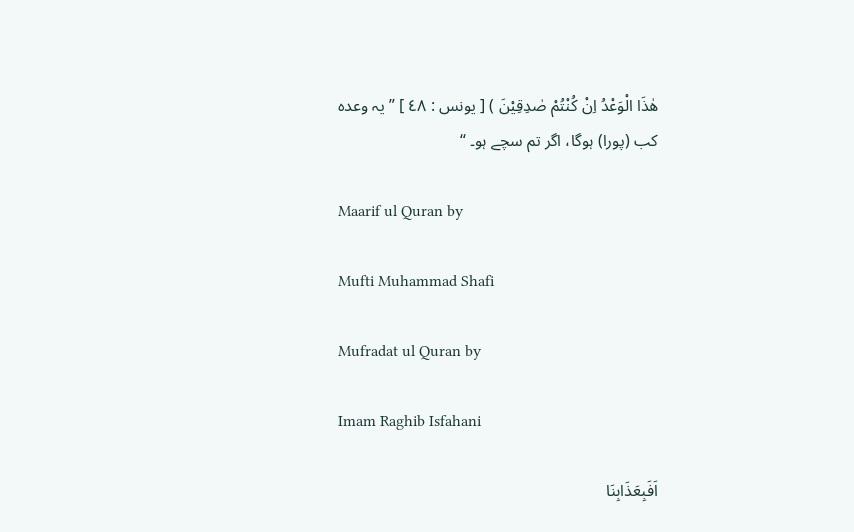هٰذَا الْوَعْدُ اِنْ كُنْتُمْ صٰدِقِيْنَ ) [ یونس : ٤٨ ] ” یہ وعدہ کب (پورا) ہوگا، اگر تم سچے ہو۔ “

Maarif ul Quran by

Mufti Muhammad Shafi

Mufradat ul Quran by

Imam Raghib Isfahani

اَفَبِعَذَابِنَا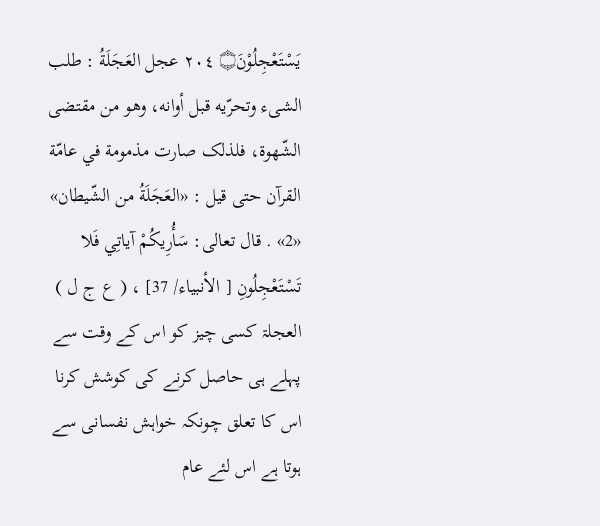يَسْتَعْجِلُوْنَ۝ ٢٠٤ عجل العَجَلَةُ : طلب الشیء وتحرّيه قبل أوانه، وهو من مقتضی الشّهوة، فلذلک صارت مذمومة في عامّة القرآن حتی قيل : «العَجَلَةُ من الشّيطان» «2» . قال تعالی: سَأُرِيكُمْ آياتِي فَلا تَسْتَعْجِلُونِ [ الأنبیاء/ 37] ، ( ع ج ل ) العجلۃ کسی چیز کو اس کے وقت سے پہلے ہی حاصل کرنے کی کوشش کرنا اس کا تعلق چونکہ خواہش نفسانی سے ہوتا ہے اس لئے عام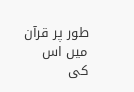طور پر قرآن میں اس کی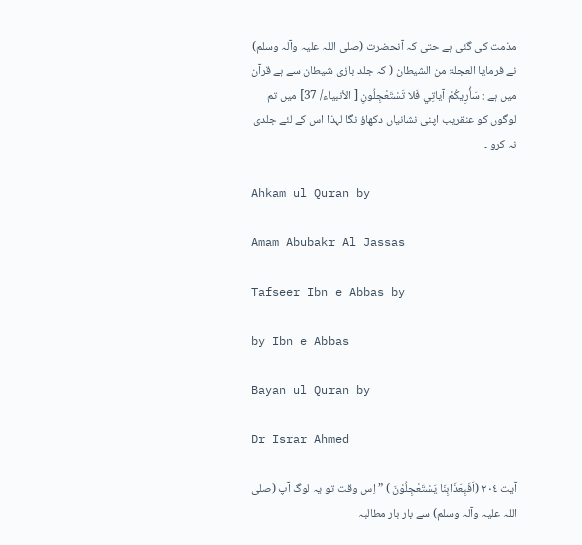مذمت کی گئی ہے حتی کہ آنحضرت (صلی اللہ علیہ وآلہ وسلم) نے فرمایا العجلۃ من الشیطان ( کہ جلد بازی شیطان سے ہے قرآن میں ہے : سَأُرِيكُمْ آياتِي فَلا تَسْتَعْجِلُونِ [ الأنبیاء/ 37] میں تم لوگوں کو عنقریب اپنی نشانیاں دکھاؤ نگا لہذا اس کے لئے جلدی نہ کرو ۔

Ahkam ul Quran by

Amam Abubakr Al Jassas

Tafseer Ibn e Abbas by

by Ibn e Abbas

Bayan ul Quran by

Dr Israr Ahmed

آیت ٢٠٤ (اَفَبِعَذَابِنَا یَسْتَعْجِلُوْنَ ) ” اِس وقت تو یہ لوگ آپ (صلی اللہ علیہ وآلہ وسلم) سے بار بار مطالبہ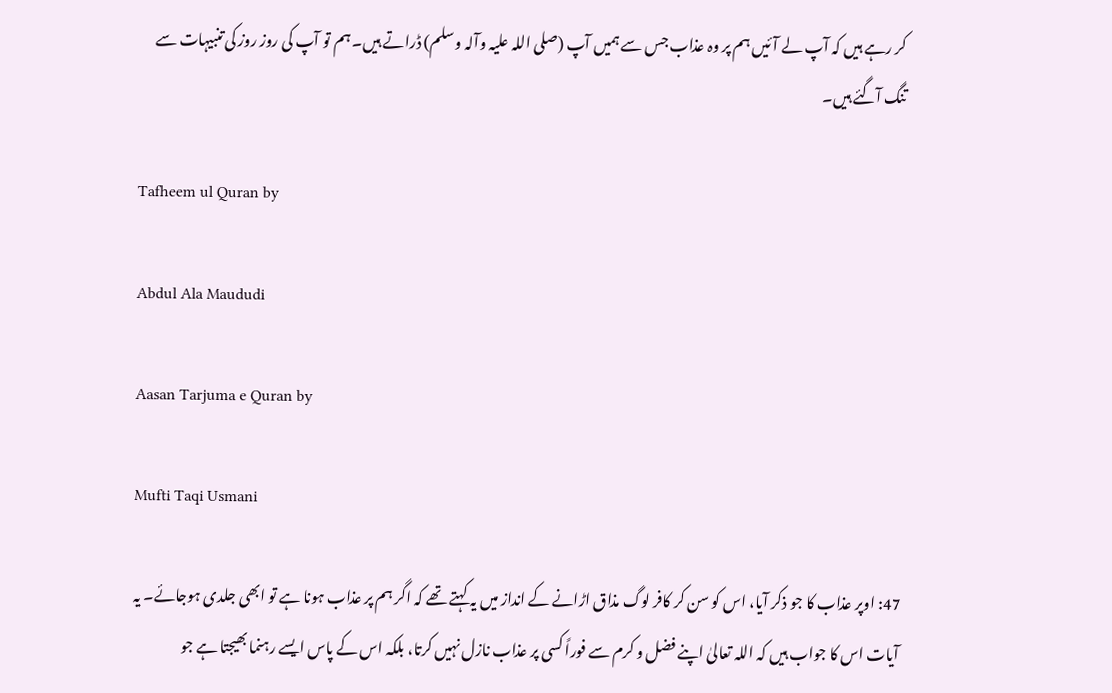کر رہے ہیں کہ آپ لے آئیں ہم پر وہ عذاب جس سے ہمیں آپ (صلی اللہ علیہ وآلہ وسلم) ڈراتے ہیں۔ ہم تو آپ کی روز روز کی تنبیہات سے تنگ آگئے ہیں۔

Tafheem ul Quran by

Abdul Ala Maududi

Aasan Tarjuma e Quran by

Mufti Taqi Usmani

47: اوپر عذاب کا جو ذکر آیا، اس کو سن کر کافر لوگ مذاق اڑانے کے انداز میں یہ کہتے تھے کہ اگر ہم پر عذاب ہونا ہے تو ابھی جلدی ہوجائے۔ یہ آیات اس کا جواب ہیں کہ اللہ تعالیٰ اپنے فضل و کرم سے فوراً کسی پر عذاب نازل نہیں کرتا، بلکہ اس کے پاس ایسے رہنما بھیجتا ہے جو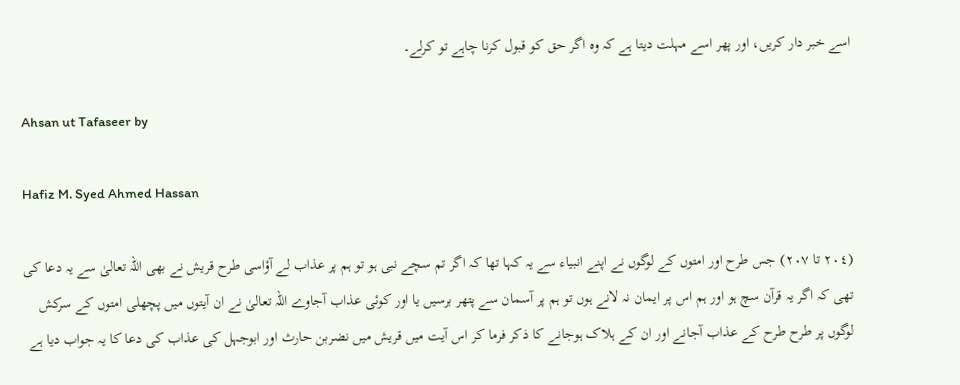اسے خبر دار کریں، اور پھر اسے مہلت دیتا ہے کہ وہ اگر حق کو قبول کرنا چاہے تو کرلے۔

Ahsan ut Tafaseer by

Hafiz M. Syed Ahmed Hassan

(٢٠٤ تا ٢٠٧) جس طرح اور امتوں کے لوگوں نے اپنے انبیاء سے یہ کہا تھا کہ اگر تم سچے نبی ہو تو ہم پر عذاب لے آؤاسی طرح قریش نے بھی اللہ تعالیٰ سے یہ دعا کی تھی کہ اگر یہ قرآن سچ ہو اور ہم اس پر ایمان نہ لانے ہوں تو ہم پر آسمان سے پتھر برسیں یا اور کوئی عذاب آجاوے اللہ تعالیٰ نے ان آیتوں میں پچھلی امتوں کے سرکش لوگوں پر طرح طرح کے عذاب آجانے اور ان کے ہلاک ہوجانے کا ذکر فرما کر اس آیت میں قریش میں نضربن حارث اور ابوجہل کی عذاب کی دعا کا یہ جواب دیا ہے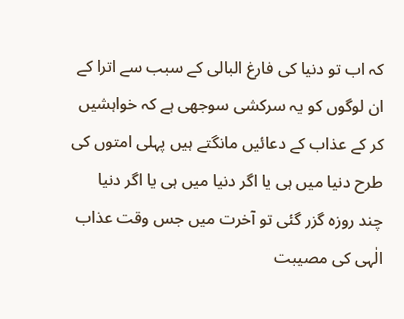کہ اب تو دنیا کی فارغ البالی کے سبب سے اترا کے ان لوگوں کو یہ سرکشی سوجھی ہے کہ خواہشیں کر کے عذاب کے دعائیں مانگتے ہیں پہلی امتوں کی طرح دنیا میں ہی یا اگر دنیا میں ہی یا اگر دنیا چند روزہ گزر گئی تو آخرت میں جس وقت عذاب الٰہی کی مصیبت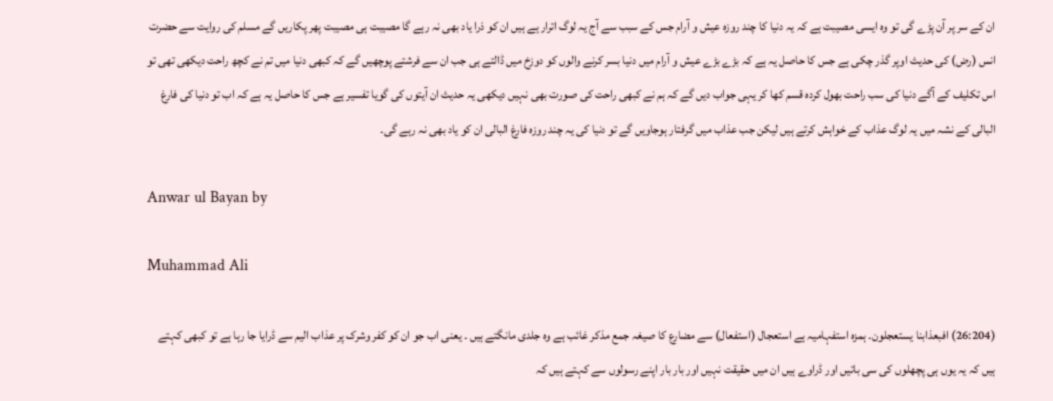ان کے سر پر آن پڑے گی تو وہ ایسی مصیبت ہے کہ یہ دنیا کا چند روزہ عیش و آرام جس کے سبب سے آج یہ لوگ اترار ہے ہیں ان کو ذرا یاد بھی نہ رہے گا مصیبت ہی مصیبت پھر پکاریں گے مسلم کی روایت سے حضرت انس (رض) کی حدیث اوپر گذر چکی ہے جس کا حاصل یہ ہے کہ بڑے بڑے عیش و آرام میں دنیا بسر کرنے والوں کو دوزخ میں ڈالتے ہی جب ان سے فرشتے پوچھیں گے کہ کبھی دنیا میں تم نے کچھ راحت دیکھی تھی تو اس تکلیف کے آگے دنیا کی سب راحت بھول کردہ قسم کھا کر یہی جواب دیں گے کہ ہم نے کبھی راحت کی صورت بھی نہیں دیکھی یہ حدیث ان آیتوں کی گویا تفسیر ہے جس کا حاصل یہ ہے کہ اب تو دنیا کی فارغ البالی کے نشہ میں یہ لوگ عذاب کے خواہش کرتے ہیں لیکن جب عذاب میں گرفتار ہوجاویں گے تو دنیا کی یہ چند روزہ فارغ البالی ان کو یاد بھی نہ رہے گی۔

Anwar ul Bayan by

Muhammad Ali

(26:204) افبعذابنا یستعجلون۔ ہمزہ استفہامیہ ہے استعجال (استفعال) سے مضارع کا صیغہ جمع مذکر غائب ہے وہ جلدی مانگتے ہیں ۔ یعنی اب جو ان کو کفر وشرک پر عذاب الیم سے ڈرایا جا رہا ہے تو کبھی کہتے ہیں کہ یہ یوں ہی پچھلوں کی سی باتیں اور ڈراوے ہیں ان میں حقیقت نہیں اور بار بار اپنے رسولوں سے کہتے ہیں کہ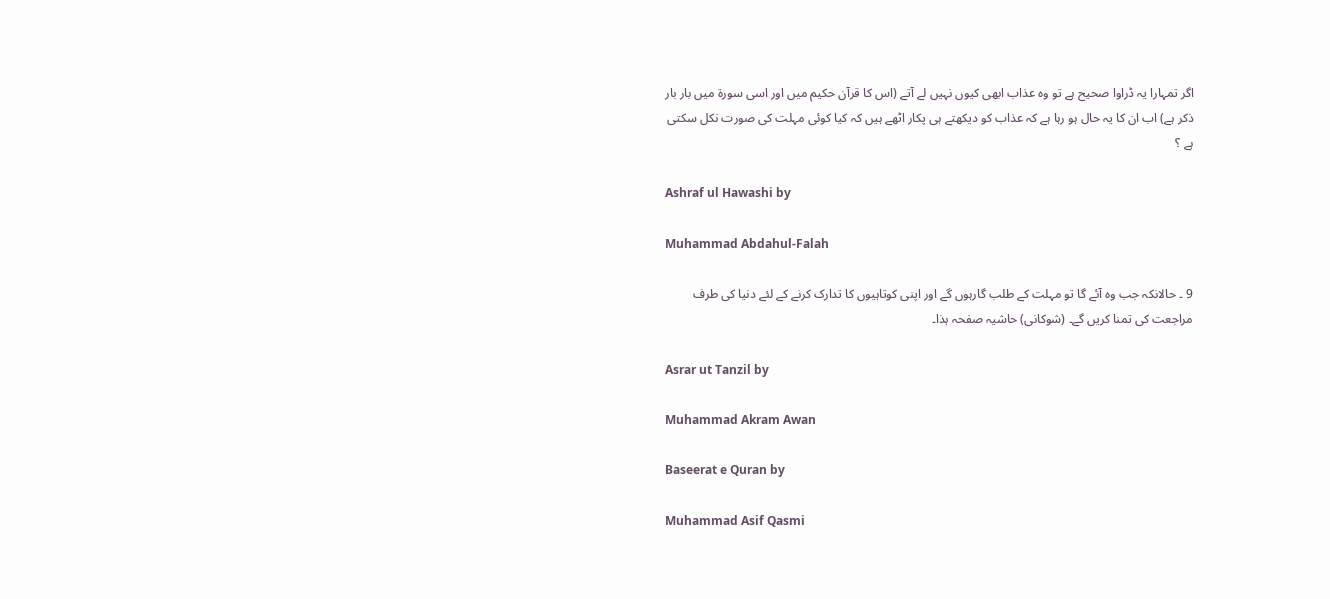اگر تمہارا یہ ڈراوا صحیح ہے تو وہ عذاب ابھی کیوں نہیں لے آتے (اس کا قرآن حکیم میں اور اسی سورة میں بار بار ذکر ہے) اب ان کا یہ حال ہو رہا ہے کہ عذاب کو دیکھتے ہی پکار اٹھے ہیں کہ کیا کوئی مہلت کی صورت نکل سکتی ہے ؟

Ashraf ul Hawashi by

Muhammad Abdahul-Falah

9 ۔ حالانکہ جب وہ آئے گا تو مہلت کے طلب گارہوں گے اور اپنی کوتاہیوں کا تدارک کرنے کے لئے دنیا کی طرف مراجعت کی تمنا کریں گے۔ (شوکانی) حاشیہ صفحہ ہذا۔

Asrar ut Tanzil by

Muhammad Akram Awan

Baseerat e Quran by

Muhammad Asif Qasmi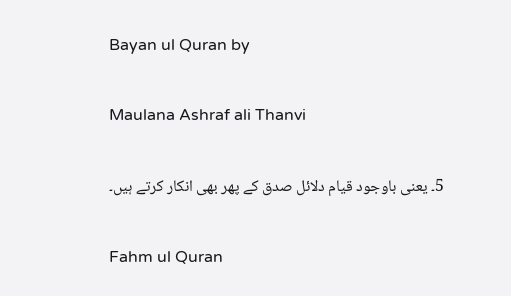Bayan ul Quran by

Maulana Ashraf ali Thanvi

5۔ یعنی باوجود قیام دلائل صدق کے پھر بھی انکار کرتے ہیں۔

Fahm ul Quran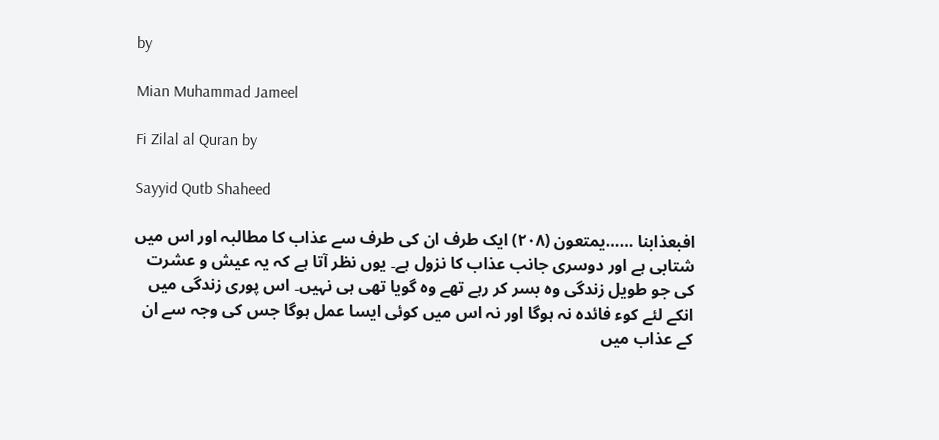by

Mian Muhammad Jameel

Fi Zilal al Quran by

Sayyid Qutb Shaheed

افبعذابنا ……یمتعون (٢٠٨) ایک طرف ان کی طرف سے عذاب کا مطالبہ اور اس میں شتابی ہے اور دوسری جانب عذاب کا نزول ہے۔ یوں نظر آتا ہے کہ یہ عیش و عشرت کی جو طویل زندگی وہ بسر کر رہے تھے وہ گویا تھی ہی نہیں۔ اس پوری زندگی میں انکے لئے کوء فائدہ نہ ہوگا اور نہ اس میں کوئی ایسا عمل ہوگا جس کی وجہ سے ان کے عذاب میں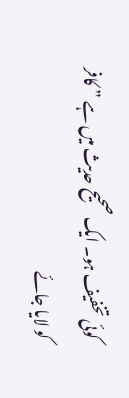کوئی تخفیف ہو۔ ایک صحیح حدیث میں ہے ” کافر کو لایا جائے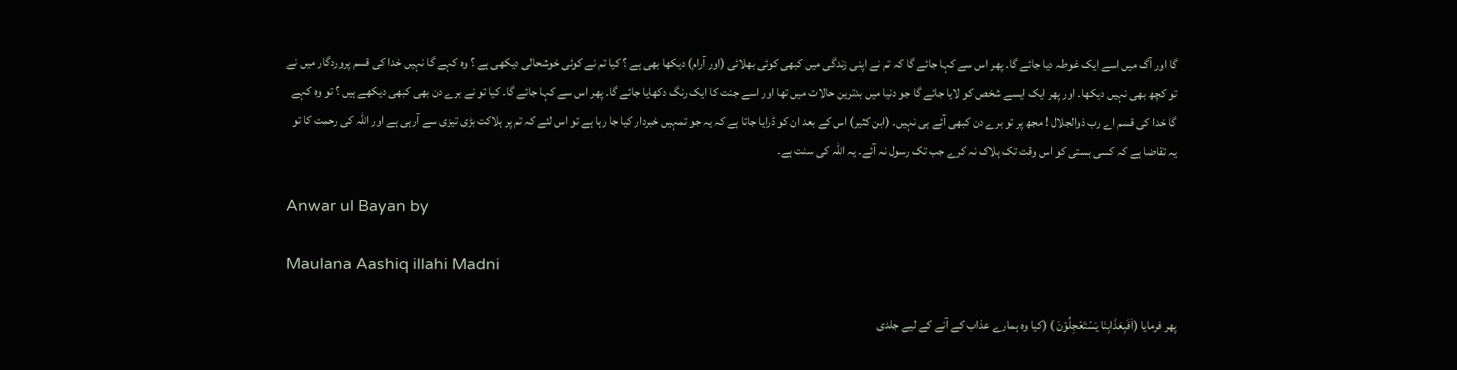گا اور آگ میں اسے ایک غوطہ دیا جائے گا۔ پھر اس سے کہا جائے گا کہ تم نے اپنی زندگی میں کبھی کوئی بھلائی (اور آرام) دیکھا بھی ہے ؟ کیا تم نے کوئی خوشحالی دیکھی ہے ؟ وہ کہے گا نہیں خدا کی قسم پروردگار میں نے تو کچھ بھی نہیں دیکھا۔ اور پھر ایک ایسے شخص کو لایا جائے گا جو دنیا میں بدترین حالات میں تھا اور اسے جنت کا ایک رنگ دکھایا جائے گا۔ پھر اس سے کہا جائے گا۔ کیا تو نے برے دن بھی کبھی دیکھے ہیں ؟ تو وہ کہے گا خدا کی قسم اے رب ذوالجلال ! مجھ پر تو برے دن کبھی آئے ہی نہیں۔ (ابن کثیر) اس کے بعد ان کو ڈرایا جاتا ہے کہ یہ جو تمہیں خبردار کیا جا رہا ہے تو اس لئے کہ تم پر ہلاکت بڑی تیزی سے آرہی ہے اور اللہ کی رحمت کا تو یہ تقاضا ہے کہ کسی بستی کو اس وقت تک ہلاک نہ کرے جب تک رسول نہ آئے۔ یہ اللہ کی سنت ہے۔

Anwar ul Bayan by

Maulana Aashiq illahi Madni

پھر فرمایا (اَفَبِعَذَابِنَا یَسْتَعْجِلُوْنَ ) (کیا وہ ہمارے عذاب کے آنے کے لیے جلدی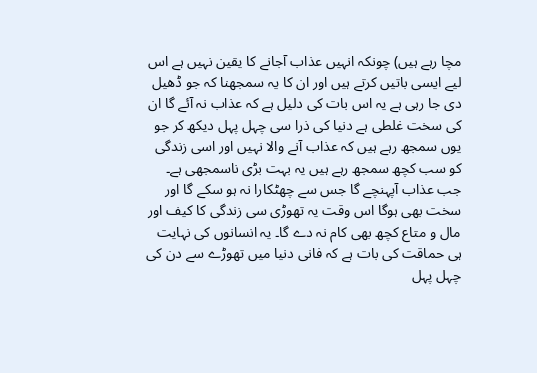مچا رہے ہیں) چونکہ انہیں عذاب آجانے کا یقین نہیں ہے اس لیے ایسی باتیں کرتے ہیں اور ان کا یہ سمجھنا کہ جو ڈھیل دی جا رہی ہے یہ اس بات کی دلیل ہے کہ عذاب نہ آئے گا ان کی سخت غلطی ہے دنیا کی ذرا سی چہل پہل دیکھ کر جو یوں سمجھ رہے ہیں کہ عذاب آنے والا نہیں اور اسی زندگی کو سب کچھ سمجھ رہے ہیں یہ بہت بڑی ناسمجھی ہے۔ جب عذاب آپہنچے گا جس سے چھٹکارا نہ ہو سکے گا اور سخت بھی ہوگا اس وقت یہ تھوڑی سی زندگی کا کیف اور مال و متاع کچھ بھی کام نہ دے گا۔ یہ انسانوں کی نہایت ہی حماقت کی بات ہے کہ فانی دنیا میں تھوڑے سے دن کی چہل پہل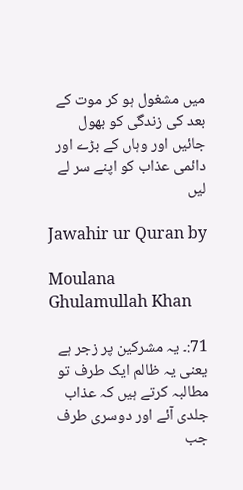میں مشغول ہو کر موت کے بعد کی زندگی کو بھول جائیں اور وہاں کے بڑے اور دائمی عذاب کو اپنے سر لے لیں

Jawahir ur Quran by

Moulana Ghulamullah Khan

71:۔ یہ مشرکین پر زجر ہے یعنی یہ ظالم ایک طرف تو مطالبہ کرتے ہیں کہ عذاب جلدی آئے اور دوسری طرف جب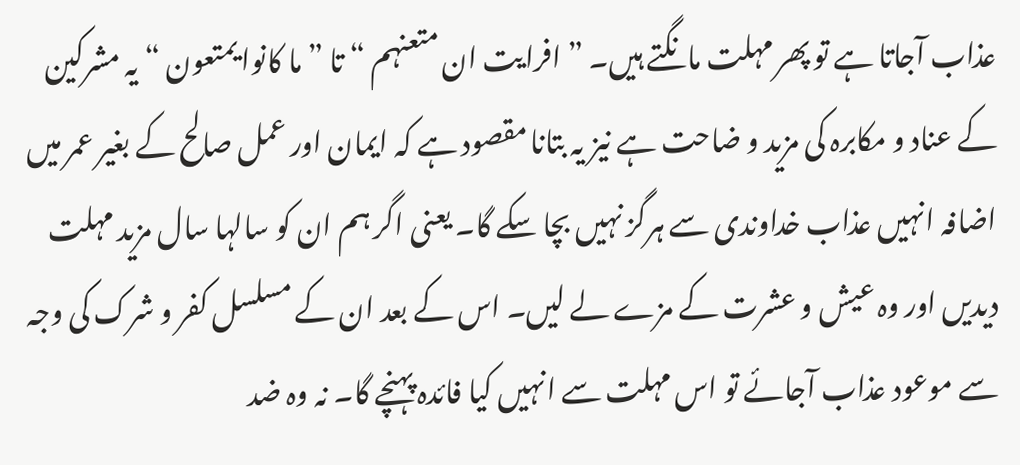عذاب آجاتا ہے تو پھر مہلت مانگتے ہیں۔ ” افرایت ان متعنہم “ تا ” ما کانوا یمتعون “ یہ مشرکین کے عناد و مکابرہ کی مزید و ضاحت ہے نیز یہ بتانا مقصود ہے کہ ایمان اور عمل صالح کے بغیر عمر میں اضافہ انہیں عذاب خداوندی سے ہرگز نہیں بچا سکے گا۔ یعنی اگر ہم ان کو سالہا سال مزید مہلت دیدیں اور وہ عیش و عشرت کے مزے لے لیں۔ اس کے بعد ان کے مسلسل کفر و شرک کی وجہ سے موعود عذاب آجائے تو اس مہلت سے انہیں کیا فائدہ پہنچے گا۔ نہ وہ ضد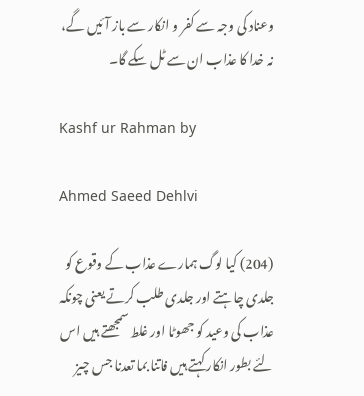وعناد کی وجہ سے کفر و انکار سے باز آئیں گے، نہ خدا کا عذاب ان سے ٹل سکے گا۔

Kashf ur Rahman by

Ahmed Saeed Dehlvi

(204) کیا لوگ ہمارے عذاب کے وقوع کو جلدی چاہتے اور جلدی طلب کرتے یعنی چونکہ عذاب کی وعید کو جھوٹا اور غلط سمجھتے ہیں اس لئے بطور انکار کہتے ہیں فاتنا بما تعدنا جس چیز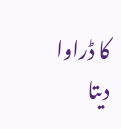کا ڈراوا دیتا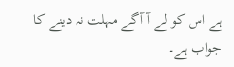ہے اس کو لے آ آگے مہلت نہ دینے کا جواب ہے۔